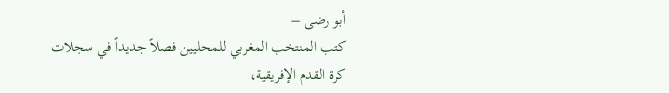أبو رضى –
كتب المنتخب المغربي للمحليين فصلاً جديداً في سجلات كرة القدم الإفريقية،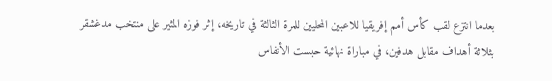بعدما انتزع لقب كأس أمم إفريقيا للاعبين المحليين للمرة الثالثة في تاريخه، إثر فوزه المثير على منتخب مدغشقر بثلاثة أهداف مقابل هدفين، في مباراة نهائية حبست الأنفاس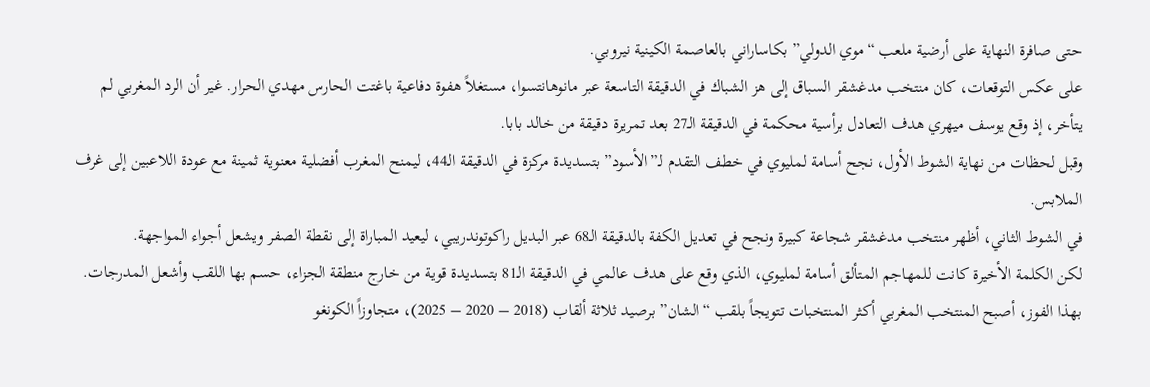حتى صافرة النهاية على أرضية ملعب “موي الدولي” بكاساراني بالعاصمة الكينية نيروبي.
على عكس التوقعات، كان منتخب مدغشقر السباق إلى هز الشباك في الدقيقة التاسعة عبر مانوهانتسوا، مستغلاً هفوة دفاعية باغتت الحارس مهدي الحرار. غير أن الرد المغربي لم يتأخر، إذ وقع يوسف ميهري هدف التعادل برأسية محكمة في الدقيقة الـ27 بعد تمريرة دقيقة من خالد بابا.
وقبل لحظات من نهاية الشوط الأول، نجح أسامة لمليوي في خطف التقدم لـ”الأسود” بتسديدة مركزة في الدقيقة الـ44، ليمنح المغرب أفضلية معنوية ثمينة مع عودة اللاعبين إلى غرف الملابس.
في الشوط الثاني، أظهر منتخب مدغشقر شجاعة كبيرة ونجح في تعديل الكفة بالدقيقة الـ68 عبر البديل راكوتوندريبي، ليعيد المباراة إلى نقطة الصفر ويشعل أجواء المواجهة.
لكن الكلمة الأخيرة كانت للمهاجم المتألق أسامة لمليوي، الذي وقع على هدف عالمي في الدقيقة الـ81 بتسديدة قوية من خارج منطقة الجزاء، حسم بها اللقب وأشعل المدرجات.
بهذا الفوز، أصبح المنتخب المغربي أكثر المنتخبات تتويجاً بلقب “الشان” برصيد ثلاثة ألقاب (2018 – 2020 – 2025)، متجاوزاً الكونغو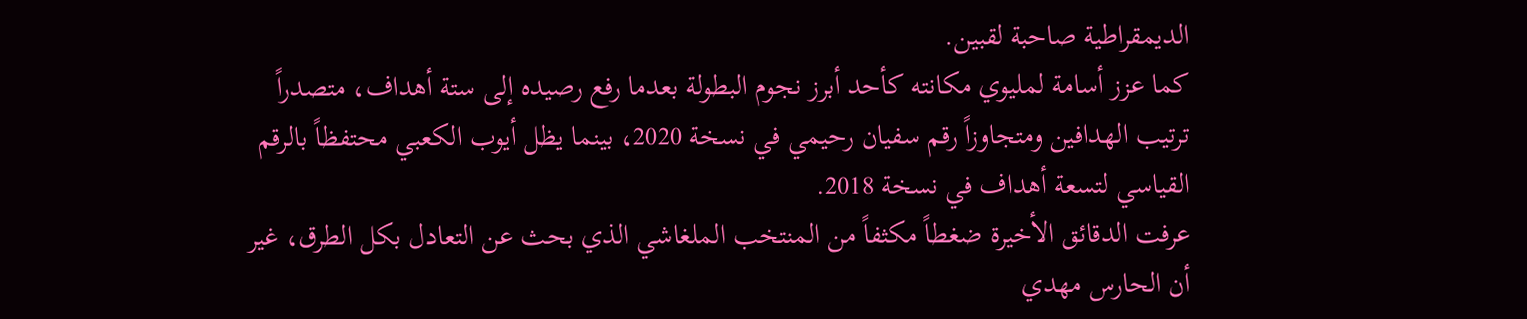الديمقراطية صاحبة لقبين.
كما عزز أسامة لمليوي مكانته كأحد أبرز نجوم البطولة بعدما رفع رصيده إلى ستة أهداف، متصدراً ترتيب الهدافين ومتجاوزاً رقم سفيان رحيمي في نسخة 2020، بينما يظل أيوب الكعبي محتفظاً بالرقم القياسي لتسعة أهداف في نسخة 2018.
عرفت الدقائق الأخيرة ضغطاً مكثفاً من المنتخب الملغاشي الذي بحث عن التعادل بكل الطرق، غير أن الحارس مهدي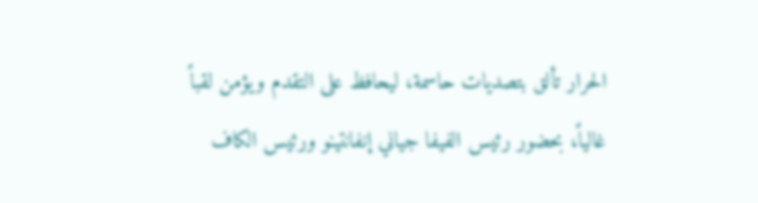الحرار تألق بتصديات حاسمة، ليحافظ على التقدم ويؤمن لقباً غالياً، بحضور رئيس الفيفا جياني إنفانتينو ورئيس الكاف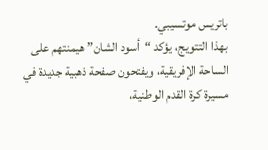باتريس موتسيبي.
بهذا التتويج، يؤكد “أسود الشان” هيمنتهم على الساحة الإفريقية، ويفتحون صفحة ذهبية جديدة في مسيرة كرة القدم الوطنية،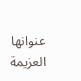عنوانها العزيمة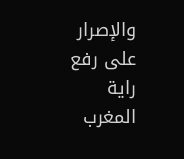والإصرار على رفع راية المغرب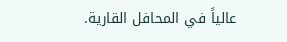عالياً في المحافل القارية.